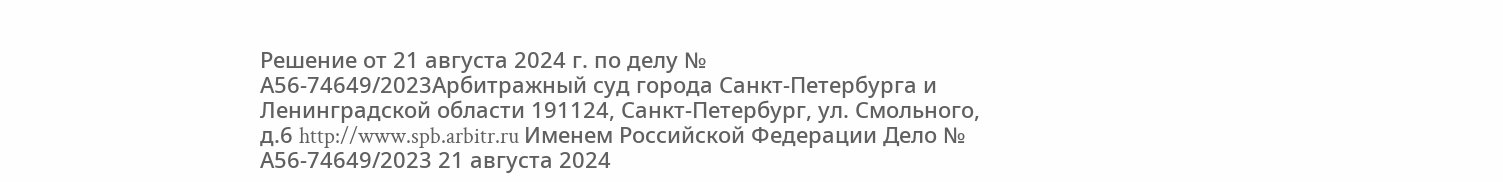Решение от 21 августа 2024 г. по делу № А56-74649/2023Арбитражный суд города Санкт-Петербурга и Ленинградской области 191124, Санкт-Петербург, ул. Смольного, д.6 http://www.spb.arbitr.ru Именем Российской Федерации Дело № А56-74649/2023 21 августа 2024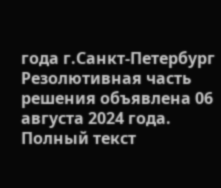года г.Санкт-Петербург Резолютивная часть решения объявлена 06 августа 2024 года. Полный текст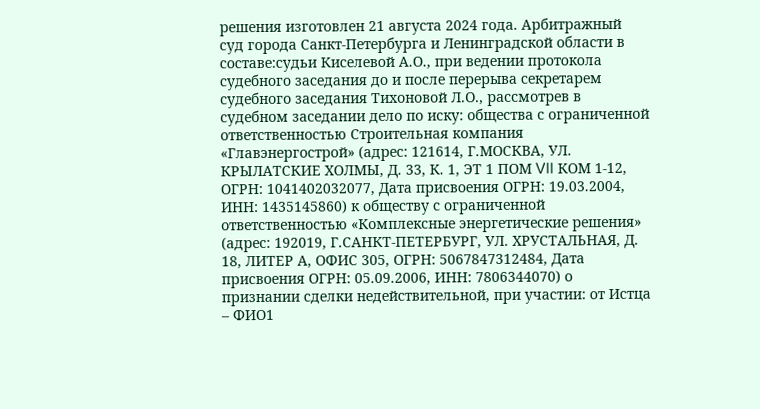решения изготовлен 21 августа 2024 года. Арбитражный суд города Санкт-Петербурга и Ленинградской области в составе:судьи Киселевой А.О., при ведении протокола судебного заседания до и после перерыва секретарем судебного заседания Тихоновой Л.О., рассмотрев в судебном заседании дело по иску: общества с ограниченной ответственностью Строительная компания «Главэнергострой» (адрес: 121614, Г.МОСКВА, УЛ. КРЫЛАТСКИЕ ХОЛМЫ, Д. 33, К. 1, ЭТ 1 ПОМ VII КОМ 1-12, ОГРН: 1041402032077, Дата присвоения ОГРН: 19.03.2004, ИНН: 1435145860) к обществу с ограниченной ответственностью «Комплексные энергетические решения» (адрес: 192019, Г.САНКТ-ПЕТЕРБУРГ, УЛ. ХРУСТАЛЬНАЯ, Д. 18, ЛИТЕР А, ОФИС 305, ОГРН: 5067847312484, Дата присвоения ОГРН: 05.09.2006, ИНН: 7806344070) о признании сделки недействительной, при участии: от Истца – ФИО1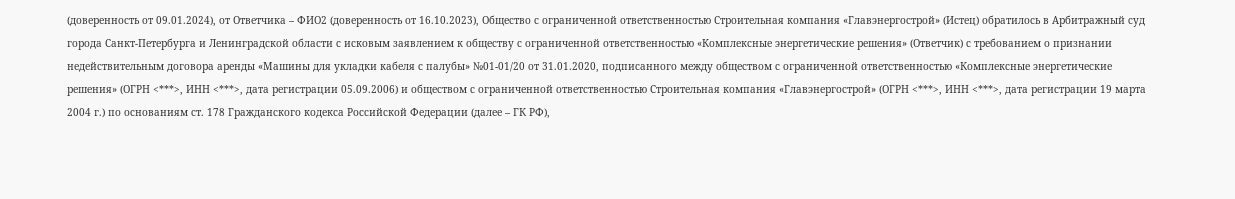(доверенность от 09.01.2024), от Ответчика – ФИО2 (доверенность от 16.10.2023), Общество с ограниченной ответственностью Строительная компания «Главэнергострой» (Истец) обратилось в Арбитражный суд города Санкт-Петербурга и Ленинградской области с исковым заявлением к обществу с ограниченной ответственностью «Комплексные энергетические решения» (Ответчик) с требованием о признании недействительным договора аренды «Машины для укладки кабеля с палубы» №01-01/20 от 31.01.2020, подписанного между обществом с ограниченной ответственностью «Комплексные энергетические решения» (ОГРН <***>, ИНН <***>, дата регистрации 05.09.2006) и обществом с ограниченной ответственностью Строительная компания «Главэнергострой» (ОГРН <***>, ИНН <***>, дата регистрации 19 марта 2004 г.) по основаниям ст. 178 Гражданского кодекса Российской Федерации (далее – ГК РФ),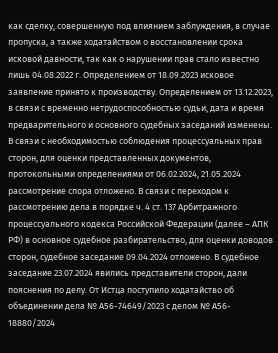как сделку, совершенную под влиянием заблуждения, в случае пропуска, а также ходатайством о восстановлении срока исковой давности, так как о нарушении прав стало известно лишь 04.08.2022 г. Определением от 18.09.2023 исковое заявление принято к производству. Определением от 13.12.2023, в связи с временно нетрудоспособностью судьи, дата и время предварительного и основного судебных заседаний изменены. В связи с необходимостью соблюдения процессуальных прав сторон, для оценки представленных документов, протокольными определениями от 06.02.2024, 21.05.2024 рассмотрение спора отложено. В связи с переходом к рассмотрению дела в порядке ч. 4 ст. 137 Арбитражного процессуального кодекса Российской Федерации (далее – АПК РФ) в основное судебное разбирательство, для оценки доводов сторон, судебное заседание 09.04.2024 отложено. В судебное заседание 23.07.2024 явились представители сторон, дали пояснения по делу. От Истца поступило ходатайство об объединении дела № А56-74649/2023 с делом № А56- 18880/2024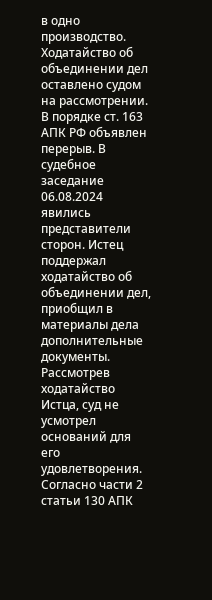в одно производство. Ходатайство об объединении дел оставлено судом на рассмотрении. В порядке ст. 163 АПК РФ объявлен перерыв. В судебное заседание 06.08.2024 явились представители сторон. Истец поддержал ходатайство об объединении дел, приобщил в материалы дела дополнительные документы. Рассмотрев ходатайство Истца, суд не усмотрел оснований для его удовлетворения. Согласно части 2 статьи 130 АПК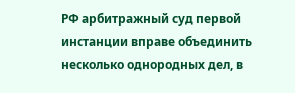РФ арбитражный суд первой инстанции вправе объединить несколько однородных дел, в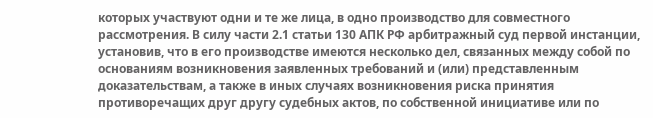которых участвуют одни и те же лица, в одно производство для совместного рассмотрения. В силу части 2.1 статьи 130 АПК РФ арбитражный суд первой инстанции, установив, что в его производстве имеются несколько дел, связанных между собой по основаниям возникновения заявленных требований и (или) представленным доказательствам, а также в иных случаях возникновения риска принятия противоречащих друг другу судебных актов, по собственной инициативе или по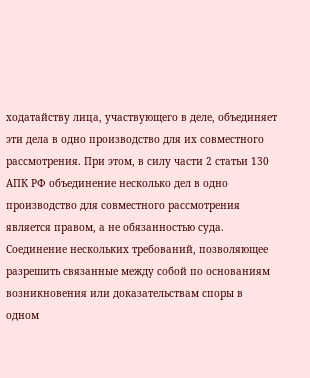ходатайству лица, участвующего в деле, объединяет эти дела в одно производство для их совместного рассмотрения. При этом, в силу части 2 статьи 130 АПК РФ объединение несколько дел в одно производство для совместного рассмотрения является правом, а не обязанностью суда. Соединение нескольких требований, позволяющее разрешить связанные между собой по основаниям возникновения или доказательствам споры в одном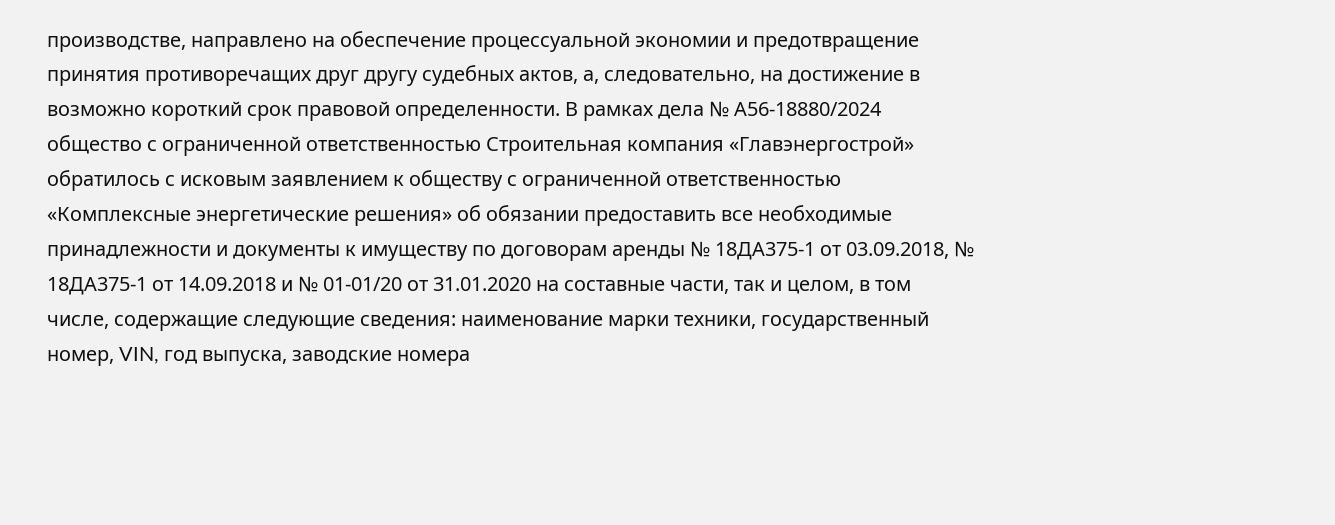производстве, направлено на обеспечение процессуальной экономии и предотвращение принятия противоречащих друг другу судебных актов, а, следовательно, на достижение в возможно короткий срок правовой определенности. В рамках дела № А56-18880/2024 общество с ограниченной ответственностью Строительная компания «Главэнергострой» обратилось с исковым заявлением к обществу с ограниченной ответственностью «Комплексные энергетические решения» об обязании предоставить все необходимые принадлежности и документы к имуществу по договорам аренды № 18ДА375-1 от 03.09.2018, № 18ДА375-1 от 14.09.2018 и № 01-01/20 от 31.01.2020 на составные части, так и целом, в том числе, содержащие следующие сведения: наименование марки техники, государственный номер, VIN, год выпуска, заводские номера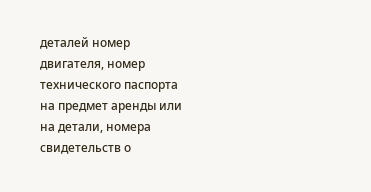деталей номер двигателя, номер технического паспорта на предмет аренды или на детали, номера свидетельств о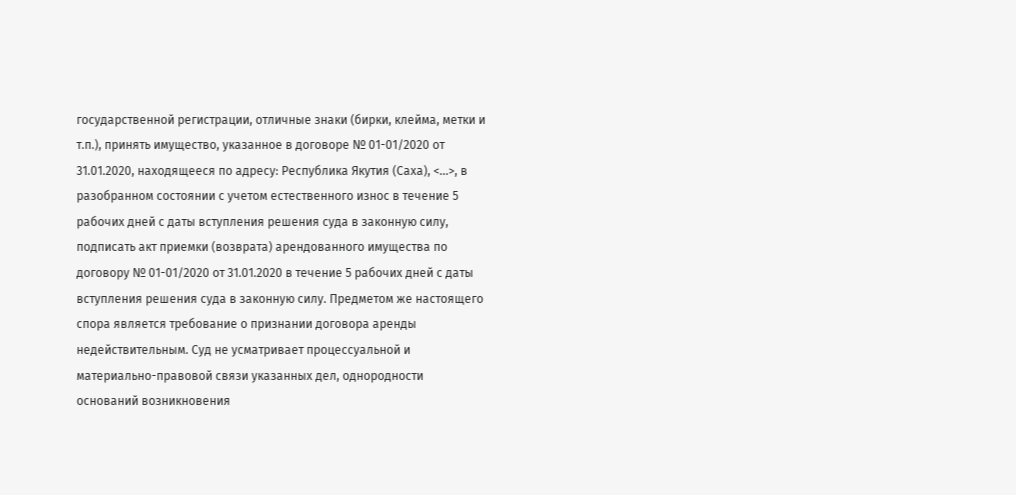государственной регистрации, отличные знаки (бирки, клейма, метки и т.п.), принять имущество, указанное в договоре № 01-01/2020 от 31.01.2020, находящееся по адресу: Республика Якутия (Саха), <...>, в разобранном состоянии с учетом естественного износ в течение 5 рабочих дней с даты вступления решения суда в законную силу, подписать акт приемки (возврата) арендованного имущества по договору № 01-01/2020 от 31.01.2020 в течение 5 рабочих дней с даты вступления решения суда в законную силу. Предметом же настоящего спора является требование о признании договора аренды недействительным. Суд не усматривает процессуальной и материально-правовой связи указанных дел, однородности оснований возникновения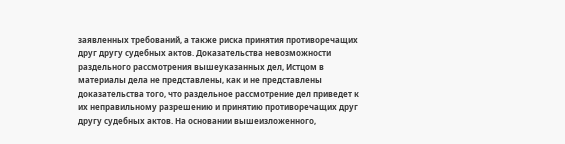заявленных требований, а также риска принятия противоречащих друг другу судебных актов. Доказательства невозможности раздельного рассмотрения вышеуказанных дел, Истцом в материалы дела не представлены, как и не представлены доказательства того, что раздельное рассмотрение дел приведет к их неправильному разрешению и принятию противоречащих друг другу судебных актов. На основании вышеизложенного,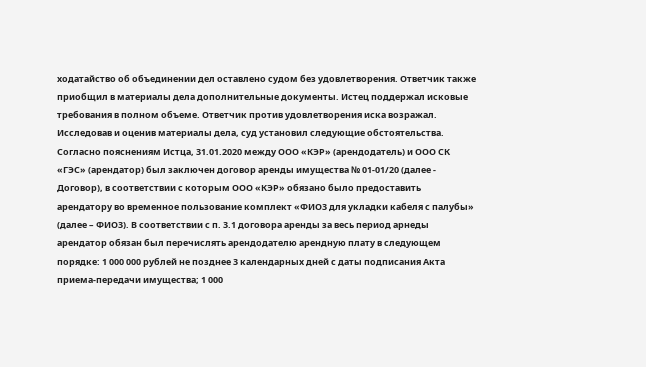ходатайство об объединении дел оставлено судом без удовлетворения. Ответчик также приобщил в материалы дела дополнительные документы. Истец поддержал исковые требования в полном объеме. Ответчик против удовлетворения иска возражал. Исследовав и оценив материалы дела, суд установил следующие обстоятельства. Согласно пояснениям Истца, 31.01.2020 между ООО «КЭР» (арендодатель) и ООО СК «ГЭС» (арендатор) был заключен договор аренды имущества № 01-01/20 (далее - Договор), в соответствии с которым ООО «КЭР» обязано было предоставить арендатору во временное пользование комплект «ФИО3 для укладки кабеля с палубы» (далее – ФИО3). В соответствии с п. 3.1 договора аренды за весь период арнеды арендатор обязан был перечислять арендодателю арендную плату в следующем порядке: 1 000 000 рублей не позднее 3 календарных дней с даты подписания Акта приема-передачи имущества; 1 000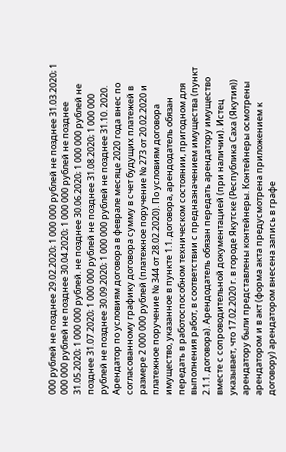000 рублей не позднее 29.02.2020; 1 000 000 рублей не позднее 31.03.2020; 1 000 000 рублей не позднее 30.04.2020; 1 000 000 рублей не позднее 31.05.2020; 1 000 000 рублей. не позднее 30.06.2020; 1 000 000 рублей не позднее 31.07.2020; 1 000 000 рублей не позднее 31.08.2020; 1 000 000 рублей не позднее 30.09.2020; 1 000 000 рублей не позднее 31.10. 2020. Арендатор по условиям договора в феврале месяце 2020 года внес по согласованному графику договора сумму в счет будущих платежей в размере 2 000 000 рублей (платежное поручение № 273 от 20.02.2020 и платежное поручение № 344 от 28.02.2020). По условиям договора имущество, указанное в пункте 1.1. договора, арендодатель обязан передать в работоспособном техническом состоянии, пригодном для выполнения работ, в соответствии с предназначением имущества (пункт 2.1.1. договора). Арендодатель обязан передать арендатору имущество вместе с сопроводительной документацией (при наличии). Истец указывает, что 17.02.2020 г. в городе Якутске (Республика Саха (Якутия)) арендатору были представлены контейнеры. Контейнеры осмотрены арендатором и в акт (форма акта предусмотрена приложением к договору) арендатором внесена запись в графе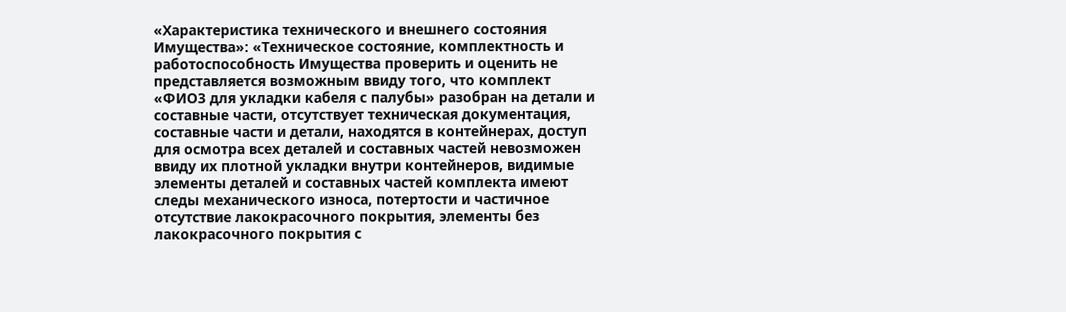«Характеристика технического и внешнего состояния Имущества»: «Техническое состояние, комплектность и работоспособность Имущества проверить и оценить не представляется возможным ввиду того, что комплект «ФИО3 для укладки кабеля с палубы» разобран на детали и составные части, отсутствует техническая документация, составные части и детали, находятся в контейнерах, доступ для осмотра всех деталей и составных частей невозможен ввиду их плотной укладки внутри контейнеров, видимые элементы деталей и составных частей комплекта имеют следы механического износа, потертости и частичное отсутствие лакокрасочного покрытия, элементы без лакокрасочного покрытия с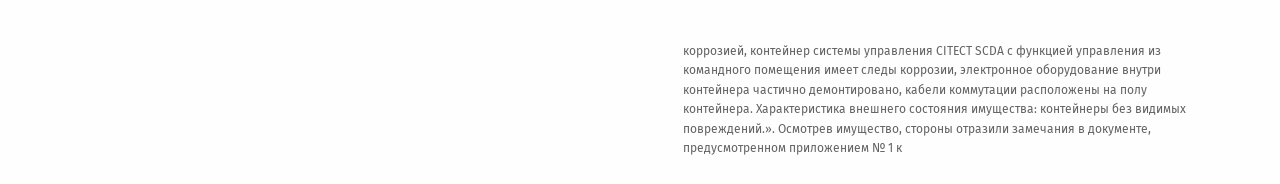коррозией, контейнер системы управления CITECT SCDA с функцией управления из командного помещения имеет следы коррозии, электронное оборудование внутри контейнера частично демонтировано, кабели коммутации расположены на полу контейнера. Характеристика внешнего состояния имущества: контейнеры без видимых повреждений.». Осмотрев имущество, стороны отразили замечания в документе, предусмотренном приложением № 1 к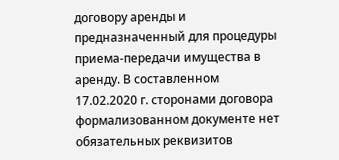договору аренды и предназначенный для процедуры приема-передачи имущества в аренду. В составленном 17.02.2020 г. сторонами договора формализованном документе нет обязательных реквизитов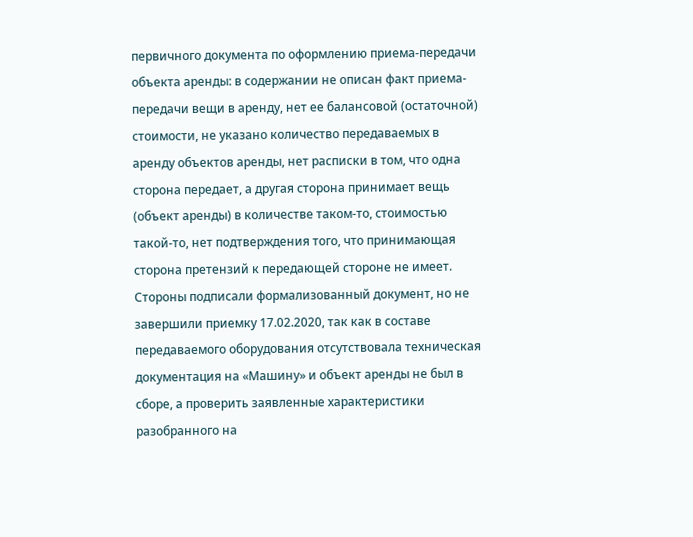первичного документа по оформлению приема-передачи объекта аренды: в содержании не описан факт приема-передачи вещи в аренду, нет ее балансовой (остаточной) стоимости, не указано количество передаваемых в аренду объектов аренды, нет расписки в том, что одна сторона передает, а другая сторона принимает вещь (объект аренды) в количестве таком-то, стоимостью такой-то, нет подтверждения того, что принимающая сторона претензий к передающей стороне не имеет. Стороны подписали формализованный документ, но не завершили приемку 17.02.2020, так как в составе передаваемого оборудования отсутствовала техническая документация на «Машину» и объект аренды не был в сборе, а проверить заявленные характеристики разобранного на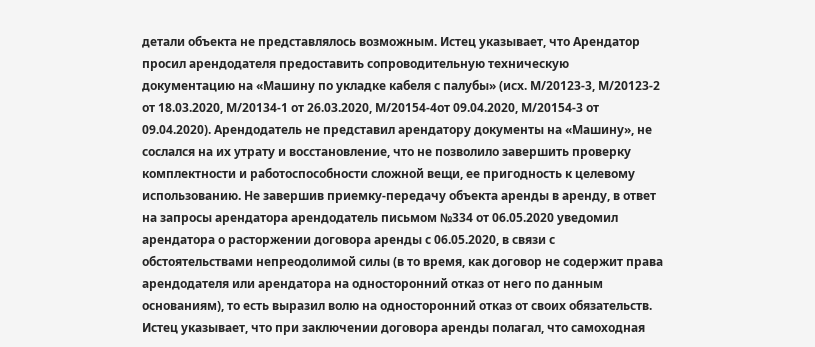детали объекта не представлялось возможным. Истец указывает, что Арендатор просил арендодателя предоставить сопроводительную техническую документацию на «Машину по укладке кабеля с палубы» (исх. М/20123-3, М/20123-2 от 18.03.2020, М/20134-1 от 26.03.2020, М/20154-4от 09.04.2020, М/20154-3 от 09.04.2020). Арендодатель не представил арендатору документы на «Машину», не сослался на их утрату и восстановление, что не позволило завершить проверку комплектности и работоспособности сложной вещи, ее пригодность к целевому использованию. Не завершив приемку-передачу объекта аренды в аренду, в ответ на запросы арендатора арендодатель письмом №334 от 06.05.2020 уведомил арендатора о расторжении договора аренды с 06.05.2020, в связи с обстоятельствами непреодолимой силы (в то время, как договор не содержит права арендодателя или арендатора на односторонний отказ от него по данным основаниям), то есть выразил волю на односторонний отказ от своих обязательств. Истец указывает, что при заключении договора аренды полагал, что самоходная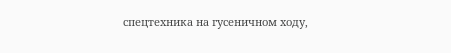спецтехника на гусеничном ходу,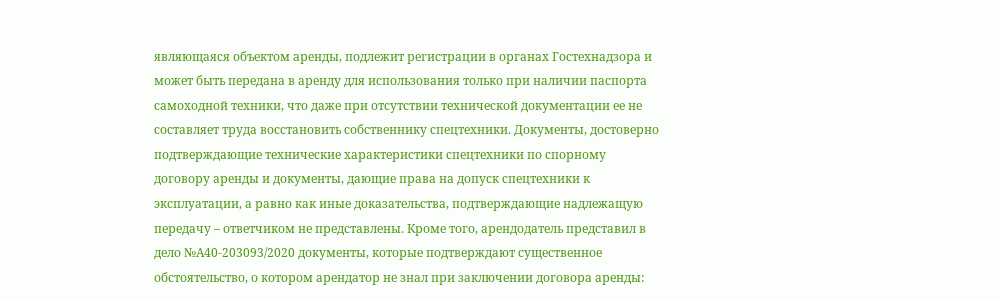являющаяся объектом аренды, подлежит регистрации в органах Гостехнадзора и может быть передана в аренду для использования только при наличии паспорта самоходной техники, что даже при отсутствии технической документации ее не составляет труда восстановить собственнику спецтехники. Документы, достоверно подтверждающие технические характеристики спецтехники по спорному договору аренды и документы, дающие права на допуск спецтехники к эксплуатации, а равно как иные доказательства, подтверждающие надлежащую передачу – ответчиком не представлены. Кроме того, арендодатель представил в дело №А40-203093/2020 документы, которые подтверждают существенное обстоятельство, о котором арендатор не знал при заключении договора аренды: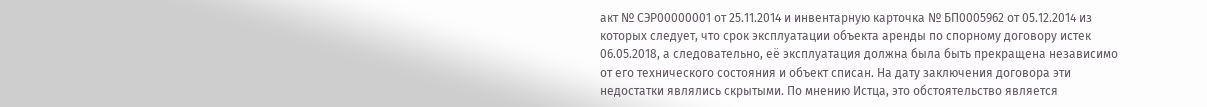акт № СЭР00000001 от 25.11.2014 и инвентарную карточка № БП0005962 от 05.12.2014 из которых следует, что срок эксплуатации объекта аренды по спорному договору истек 06.05.2018, а следовательно, её эксплуатация должна была быть прекращена независимо от его технического состояния и объект списан. На дату заключения договора эти недостатки являлись скрытыми. По мнению Истца, это обстоятельство является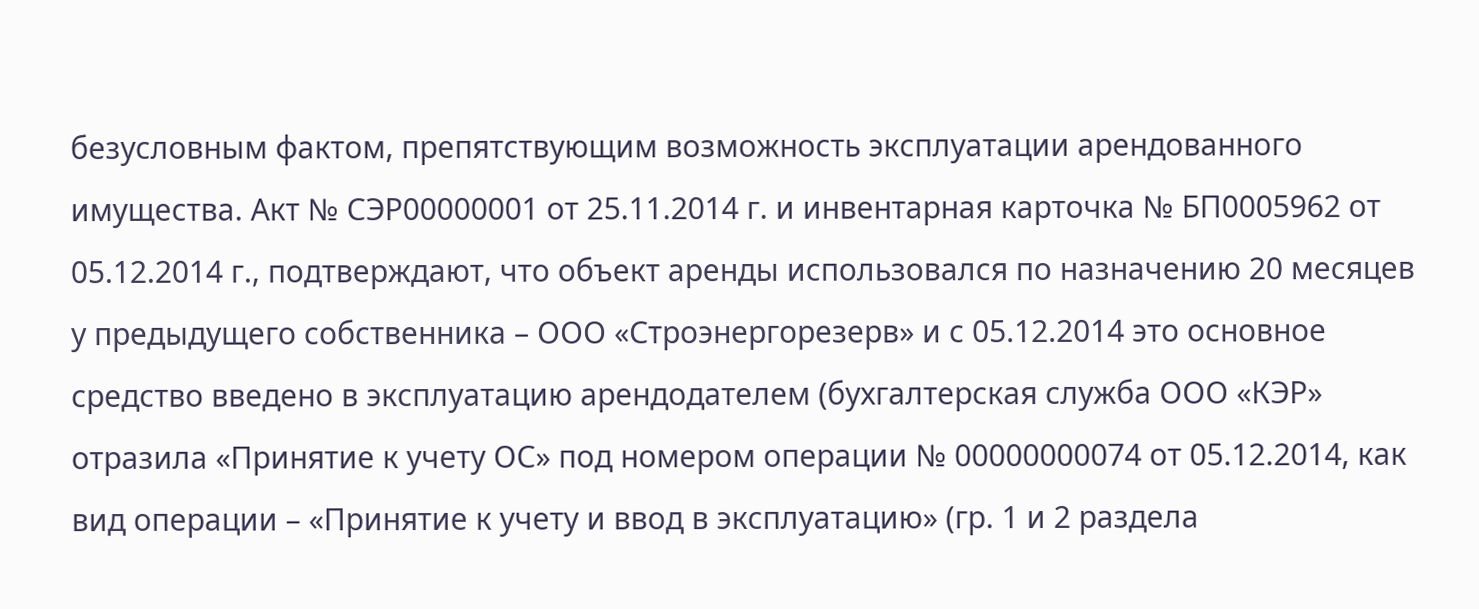безусловным фактом, препятствующим возможность эксплуатации арендованного имущества. Акт № СЭР00000001 от 25.11.2014 г. и инвентарная карточка № БП0005962 от 05.12.2014 г., подтверждают, что объект аренды использовался по назначению 20 месяцев у предыдущего собственника – ООО «Строэнергорезерв» и с 05.12.2014 это основное средство введено в эксплуатацию арендодателем (бухгалтерская служба ООО «КЭР» отразила «Принятие к учету ОС» под номером операции № 00000000074 от 05.12.2014, как вид операции – «Принятие к учету и ввод в эксплуатацию» (гр. 1 и 2 раздела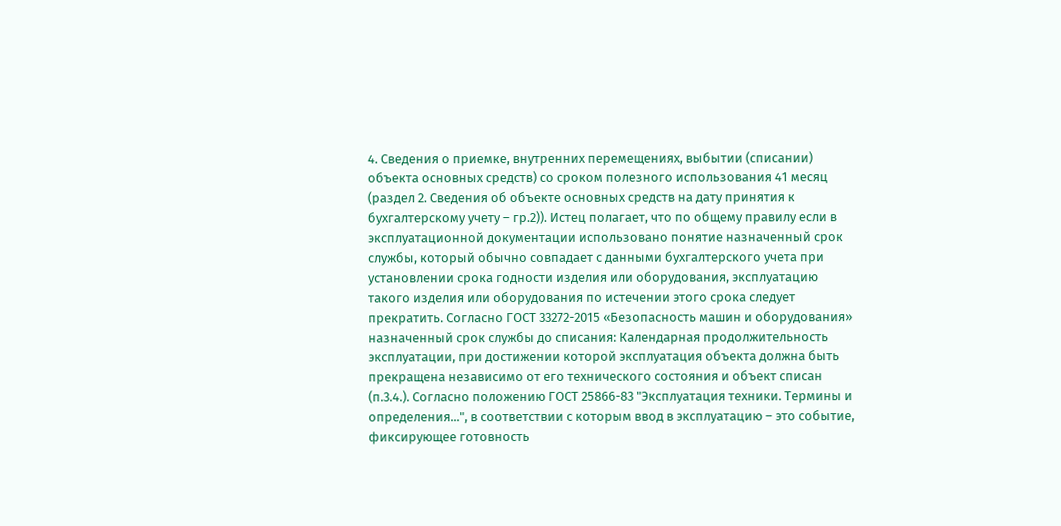4. Сведения о приемке, внутренних перемещениях, выбытии (списании) объекта основных средств) со сроком полезного использования 41 месяц (раздел 2. Сведения об объекте основных средств на дату принятия к бухгалтерскому учету – гр.2)). Истец полагает, что по общему правилу если в эксплуатационной документации использовано понятие назначенный срок службы, который обычно совпадает с данными бухгалтерского учета при установлении срока годности изделия или оборудования, эксплуатацию такого изделия или оборудования по истечении этого срока следует прекратить. Согласно ГОСТ 33272-2015 «Безопасность машин и оборудования» назначенный срок службы до списания: Календарная продолжительность эксплуатации, при достижении которой эксплуатация объекта должна быть прекращена независимо от его технического состояния и объект списан (п.3.4.). Согласно положению ГОСТ 25866-83 "Эксплуатация техники. Термины и определения...", в соответствии с которым ввод в эксплуатацию – это событие, фиксирующее готовность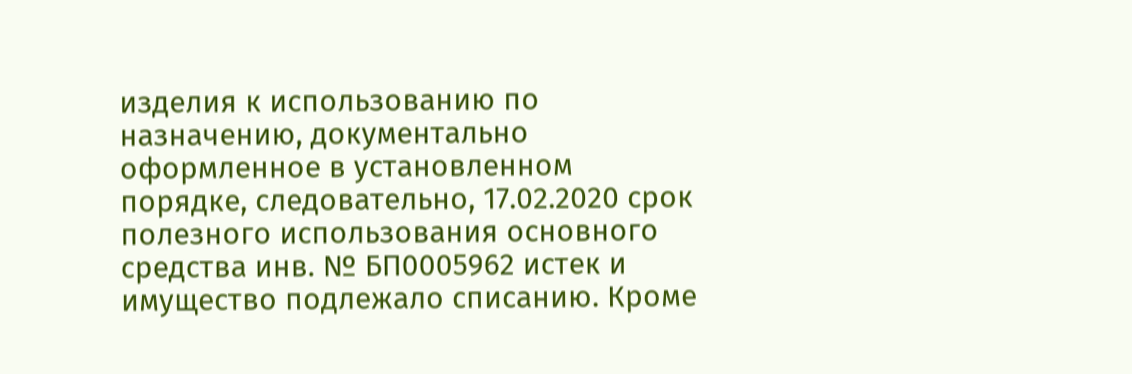изделия к использованию по назначению, документально оформленное в установленном порядке, следовательно, 17.02.2020 срок полезного использования основного средства инв. № БП0005962 истек и имущество подлежало списанию. Кроме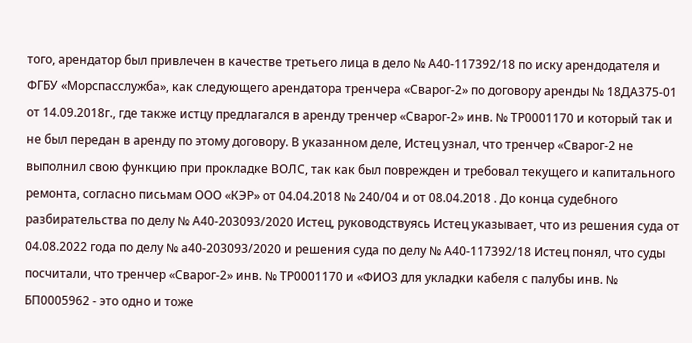того, арендатор был привлечен в качестве третьего лица в дело № А40-117392/18 по иску арендодателя и ФГБУ «Морспасслужба», как следующего арендатора тренчера «Сварог-2» по договору аренды № 18ДА375-01 от 14.09.2018г., где также истцу предлагался в аренду тренчер «Сварог-2» инв. № ТР0001170 и который так и не был передан в аренду по этому договору. В указанном деле, Истец узнал, что тренчер «Сварог-2 не выполнил свою функцию при прокладке ВОЛС, так как был поврежден и требовал текущего и капитального ремонта, согласно письмам ООО «КЭР» от 04.04.2018 № 240/04 и от 08.04.2018 . До конца судебного разбирательства по делу № А40-203093/2020 Истец, руководствуясь Истец указывает, что из решения суда от 04.08.2022 года по делу № а40-203093/2020 и решения суда по делу № А40-117392/18 Истец понял, что суды посчитали, что тренчер «Сварог-2» инв. № ТР0001170 и «ФИО3 для укладки кабеля с палубы инв. № БП0005962 - это одно и тоже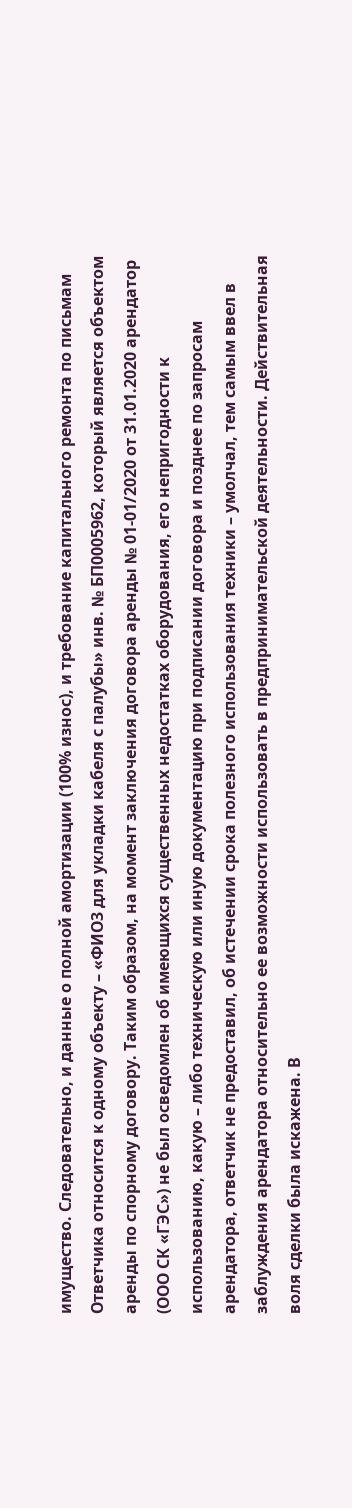имущество. Следовательно, и данные о полной амортизации (100% износ), и требование капитального ремонта по письмам Ответчика относится к одному объекту – «ФИО3 для укладки кабеля с палубы» инв. № БП0005962, который является объектом аренды по спорному договору. Таким образом, на момент заключения договора аренды № 01-01/2020 от 31.01.2020 арендатор (ООО СК «ГЭС») не был осведомлен об имеющихся существенных недостатках оборудования, его непригодности к использованию, какую – либо техническую или иную документацию при подписании договора и позднее по запросам арендатора, ответчик не предоставил, об истечении срока полезного использования техники – умолчал, тем самым ввел в заблуждения арендатора относительно ее возможности использовать в предпринимательской деятельности. Действительная воля сделки была искажена. В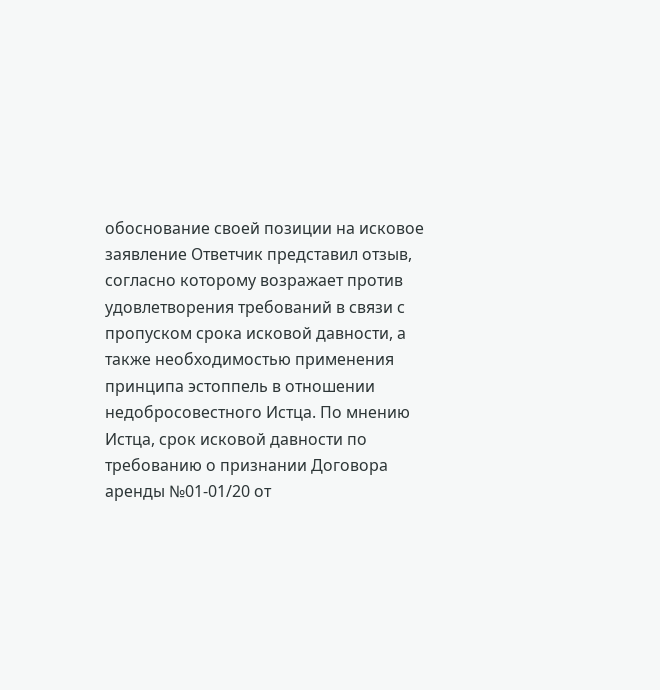обоснование своей позиции на исковое заявление Ответчик представил отзыв, согласно которому возражает против удовлетворения требований в связи с пропуском срока исковой давности, а также необходимостью применения принципа эстоппель в отношении недобросовестного Истца. По мнению Истца, срок исковой давности по требованию о признании Договора аренды №01-01/20 от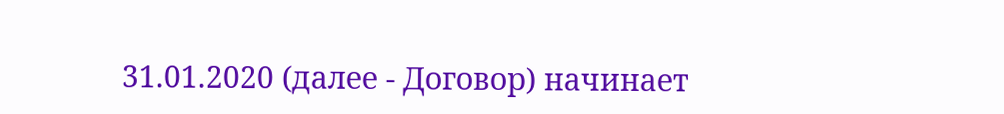31.01.2020 (далее - Договор) начинает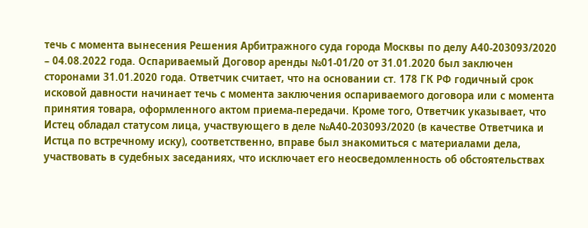течь с момента вынесения Решения Арбитражного суда города Москвы по делу А40-203093/2020 – 04.08.2022 года. Оспариваемый Договор аренды №01-01/20 от 31.01.2020 был заключен сторонами 31.01.2020 года. Ответчик считает, что на основании ст. 178 ГК РФ годичный срок исковой давности начинает течь с момента заключения оспариваемого договора или с момента принятия товара, оформленного актом приема-передачи. Кроме того, Ответчик указывает, что Истец обладал статусом лица, участвующего в деле №А40-203093/2020 (в качестве Ответчика и Истца по встречному иску), соответственно, вправе был знакомиться с материалами дела, участвовать в судебных заседаниях, что исключает его неосведомленность об обстоятельствах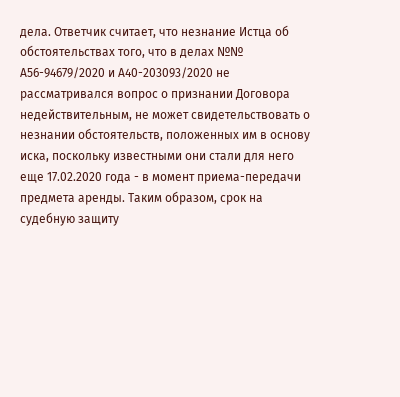дела. Ответчик считает, что незнание Истца об обстоятельствах того, что в делах №№ А56-94679/2020 и А40-203093/2020 не рассматривался вопрос о признании Договора недействительным, не может свидетельствовать о незнании обстоятельств, положенных им в основу иска, поскольку известными они стали для него еще 17.02.2020 года - в момент приема-передачи предмета аренды. Таким образом, срок на судебную защиту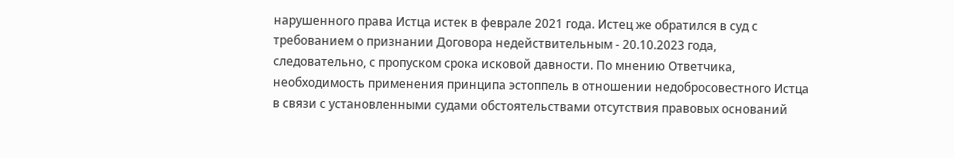нарушенного права Истца истек в феврале 2021 года. Истец же обратился в суд с требованием о признании Договора недействительным - 20.10.2023 года, следовательно, с пропуском срока исковой давности. По мнению Ответчика, необходимость применения принципа эстоппель в отношении недобросовестного Истца в связи с установленными судами обстоятельствами отсутствия правовых оснований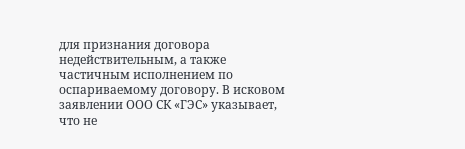для признания договора недействительным, а также частичным исполнением по оспариваемому договору. В исковом заявлении ООО СК «ГЭС» указывает, что не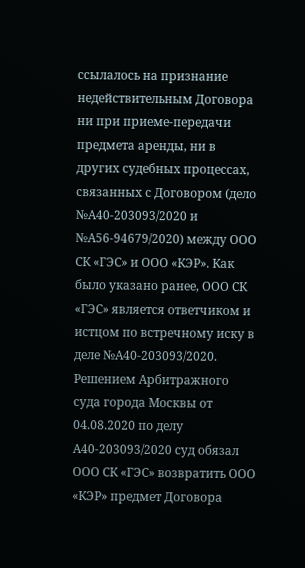ссылалось на признание недействительным Договора ни при приеме-передачи предмета аренды, ни в других судебных процессах, связанных с Договором (дело №А40-203093/2020 и №А56-94679/2020) между ООО СК «ГЭС» и ООО «КЭР». Как было указано ранее, ООО СК «ГЭС» является ответчиком и истцом по встречному иску в деле №А40-203093/2020. Решением Арбитражного суда города Москвы от 04.08.2020 по делу А40-203093/2020 суд обязал ООО СК «ГЭС» возвратить ООО «КЭР» предмет Договора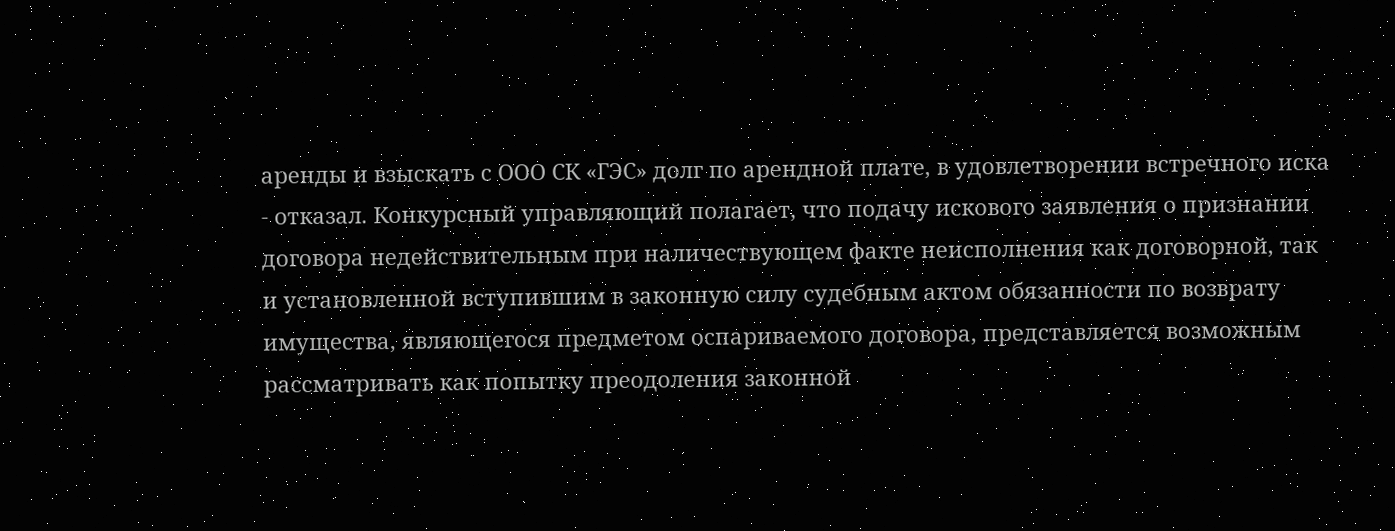аренды и взыскать с ООО СК «ГЭС» долг по арендной плате, в удовлетворении встречного иска - отказал. Конкурсный управляющий полагает, что подачу искового заявления о признании договора недействительным при наличествующем факте неисполнения как договорной, так и установленной вступившим в законную силу судебным актом обязанности по возврату имущества, являющегося предметом оспариваемого договора, представляется возможным рассматривать как попытку преодоления законной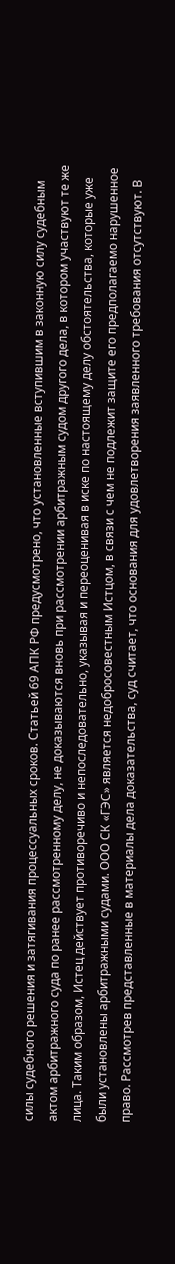силы судебного решения и затягивания процессуальных сроков. Статьей 69 АПК РФ предусмотрено, что установленные вступившим в законную силу судебным актом арбитражного суда по ранее рассмотренному делу, не доказываются вновь при рассмотрении арбитражным судом другого дела, в котором участвуют те же лица. Таким образом, Истец действует противоречиво и непоследовательно, указывая и переоценивая в иске по настоящему делу обстоятельства, которые уже были установлены арбитражными судами. ООО СК «ГЭС» является недобросовестным Истцом, в связи с чем не подлежит защите его предполагаемо нарушенное право. Рассмотрев представленные в материалы дела доказательства, суд считает, что основания для удовлетворения заявленного требования отсутствуют. В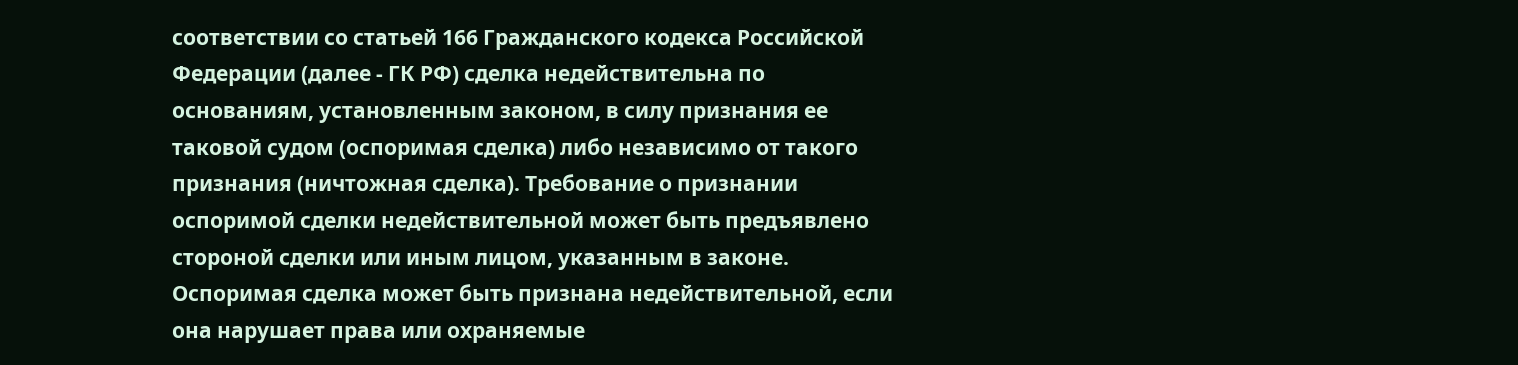соответствии со статьей 166 Гражданского кодекса Российской Федерации (далее - ГК РФ) сделка недействительна по основаниям, установленным законом, в силу признания ее таковой судом (оспоримая сделка) либо независимо от такого признания (ничтожная сделка). Требование о признании оспоримой сделки недействительной может быть предъявлено стороной сделки или иным лицом, указанным в законе. Оспоримая сделка может быть признана недействительной, если она нарушает права или охраняемые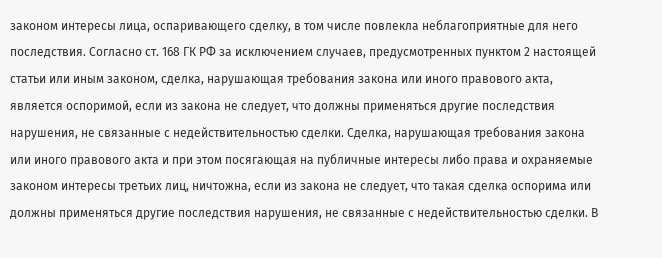законом интересы лица, оспаривающего сделку, в том числе повлекла неблагоприятные для него последствия. Согласно ст. 168 ГК РФ за исключением случаев, предусмотренных пунктом 2 настоящей статьи или иным законом, сделка, нарушающая требования закона или иного правового акта, является оспоримой, если из закона не следует, что должны применяться другие последствия нарушения, не связанные с недействительностью сделки. Сделка, нарушающая требования закона или иного правового акта и при этом посягающая на публичные интересы либо права и охраняемые законом интересы третьих лиц, ничтожна, если из закона не следует, что такая сделка оспорима или должны применяться другие последствия нарушения, не связанные с недействительностью сделки. В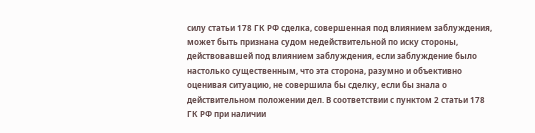силу статьи 178 ГК РФ сделка, совершенная под влиянием заблуждения, может быть признана судом недействительной по иску стороны, действовавшей под влиянием заблуждения, если заблуждение было настолько существенным, что эта сторона, разумно и объективно оценивая ситуацию, не совершила бы сделку, если бы знала о действительном положении дел. В соответствии с пунктом 2 статьи 178 ГК РФ при наличии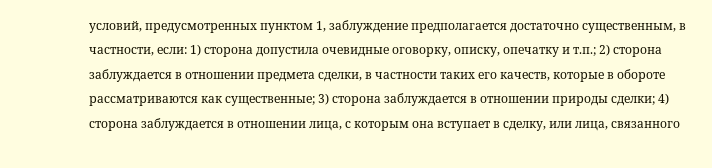условий, предусмотренных пунктом 1, заблуждение предполагается достаточно существенным, в частности, если: 1) сторона допустила очевидные оговорку, описку, опечатку и т.п.; 2) сторона заблуждается в отношении предмета сделки, в частности таких его качеств, которые в обороте рассматриваются как существенные; 3) сторона заблуждается в отношении природы сделки; 4) сторона заблуждается в отношении лица, с которым она вступает в сделку, или лица, связанного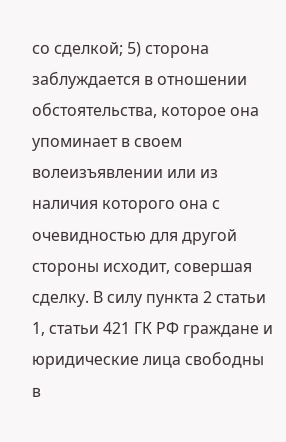со сделкой; 5) сторона заблуждается в отношении обстоятельства, которое она упоминает в своем волеизъявлении или из наличия которого она с очевидностью для другой стороны исходит, совершая сделку. В силу пункта 2 статьи 1, статьи 421 ГК РФ граждане и юридические лица свободны в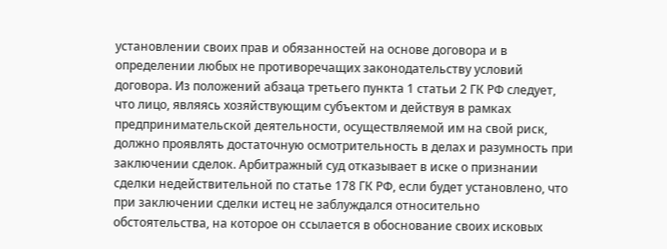установлении своих прав и обязанностей на основе договора и в определении любых не противоречащих законодательству условий договора. Из положений абзаца третьего пункта 1 статьи 2 ГК РФ следует, что лицо, являясь хозяйствующим субъектом и действуя в рамках предпринимательской деятельности, осуществляемой им на свой риск, должно проявлять достаточную осмотрительность в делах и разумность при заключении сделок. Арбитражный суд отказывает в иске о признании сделки недействительной по статье 178 ГК РФ, если будет установлено, что при заключении сделки истец не заблуждался относительно обстоятельства, на которое он ссылается в обоснование своих исковых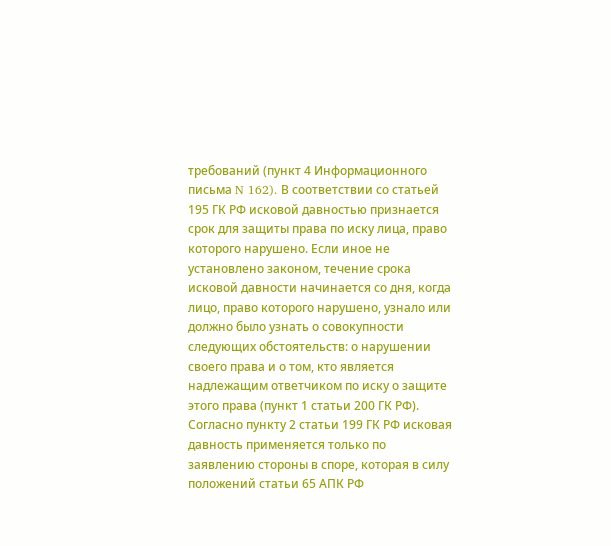требований (пункт 4 Информационного письма N 162). В соответствии со статьей 195 ГК РФ исковой давностью признается срок для защиты права по иску лица, право которого нарушено. Если иное не установлено законом, течение срока исковой давности начинается со дня, когда лицо, право которого нарушено, узнало или должно было узнать о совокупности следующих обстоятельств: о нарушении своего права и о том, кто является надлежащим ответчиком по иску о защите этого права (пункт 1 статьи 200 ГК РФ). Согласно пункту 2 статьи 199 ГК РФ исковая давность применяется только по заявлению стороны в споре, которая в силу положений статьи 65 АПК РФ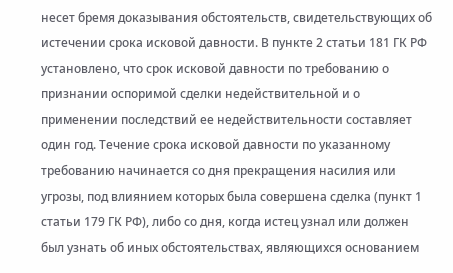несет бремя доказывания обстоятельств, свидетельствующих об истечении срока исковой давности. В пункте 2 статьи 181 ГК РФ установлено, что срок исковой давности по требованию о признании оспоримой сделки недействительной и о применении последствий ее недействительности составляет один год. Течение срока исковой давности по указанному требованию начинается со дня прекращения насилия или угрозы, под влиянием которых была совершена сделка (пункт 1 статьи 179 ГК РФ), либо со дня, когда истец узнал или должен был узнать об иных обстоятельствах, являющихся основанием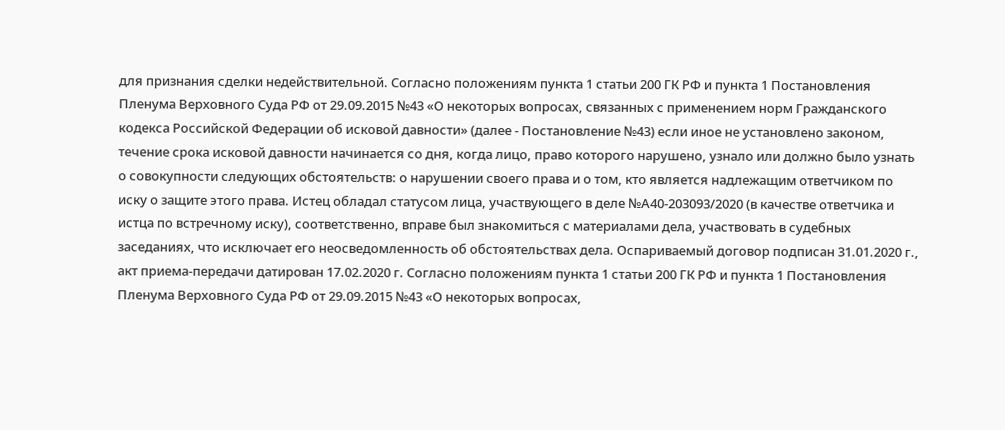для признания сделки недействительной. Согласно положениям пункта 1 статьи 200 ГК РФ и пункта 1 Постановления Пленума Верховного Суда РФ от 29.09.2015 №43 «О некоторых вопросах, связанных с применением норм Гражданского кодекса Российской Федерации об исковой давности» (далее - Постановление №43) если иное не установлено законом, течение срока исковой давности начинается со дня, когда лицо, право которого нарушено, узнало или должно было узнать о совокупности следующих обстоятельств: о нарушении своего права и о том, кто является надлежащим ответчиком по иску о защите этого права. Истец обладал статусом лица, участвующего в деле №А40-203093/2020 (в качестве ответчика и истца по встречному иску), соответственно, вправе был знакомиться с материалами дела, участвовать в судебных заседаниях, что исключает его неосведомленность об обстоятельствах дела. Оспариваемый договор подписан 31.01.2020 г., акт приема-передачи датирован 17.02.2020 г. Согласно положениям пункта 1 статьи 200 ГК РФ и пункта 1 Постановления Пленума Верховного Суда РФ от 29.09.2015 №43 «О некоторых вопросах,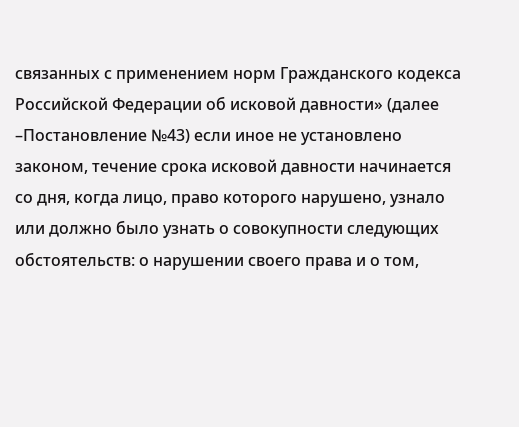связанных с применением норм Гражданского кодекса Российской Федерации об исковой давности» (далее –Постановление №43) если иное не установлено законом, течение срока исковой давности начинается со дня, когда лицо, право которого нарушено, узнало или должно было узнать о совокупности следующих обстоятельств: о нарушении своего права и о том,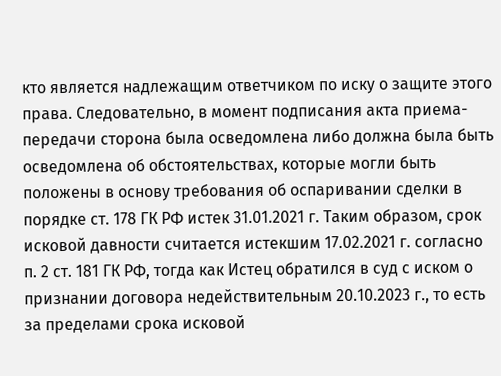кто является надлежащим ответчиком по иску о защите этого права. Следовательно, в момент подписания акта приема-передачи сторона была осведомлена либо должна была быть осведомлена об обстоятельствах, которые могли быть положены в основу требования об оспаривании сделки в порядке ст. 178 ГК РФ истек 31.01.2021 г. Таким образом, срок исковой давности считается истекшим 17.02.2021 г. согласно п. 2 ст. 181 ГК РФ, тогда как Истец обратился в суд с иском о признании договора недействительным 20.10.2023 г., то есть за пределами срока исковой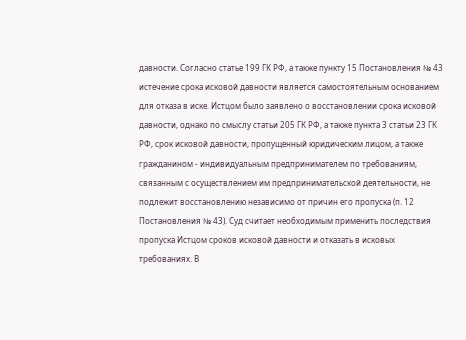давности. Согласно статье 199 ГК РФ, а также пункту 15 Постановления № 43 истечение срока исковой давности является самостоятельным основанием для отказа в иске. Истцом было заявлено о восстановлении срока исковой давности, однако по смыслу статьи 205 ГК РФ, а также пункта 3 статьи 23 ГК РФ, срок исковой давности, пропущенный юридическим лицом, а также гражданином - индивидуальным предпринимателем по требованиям, связанным с осуществлением им предпринимательской деятельности, не подлежит восстановлению независимо от причин его пропуска (п. 12 Постановления № 43). Суд считает необходимым применить последствия пропуска Истцом сроков исковой давности и отказать в исковых требованиях. В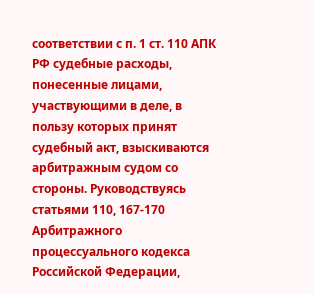соответствии с п. 1 ст. 110 АПК РФ судебные расходы, понесенные лицами, участвующими в деле, в пользу которых принят судебный акт, взыскиваются арбитражным судом со стороны. Руководствуясь статьями 110, 167-170 Арбитражного процессуального кодекса Российской Федерации,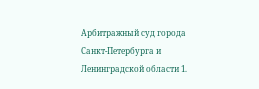Арбитражный суд города Санкт-Петербурга и Ленинградской области 1.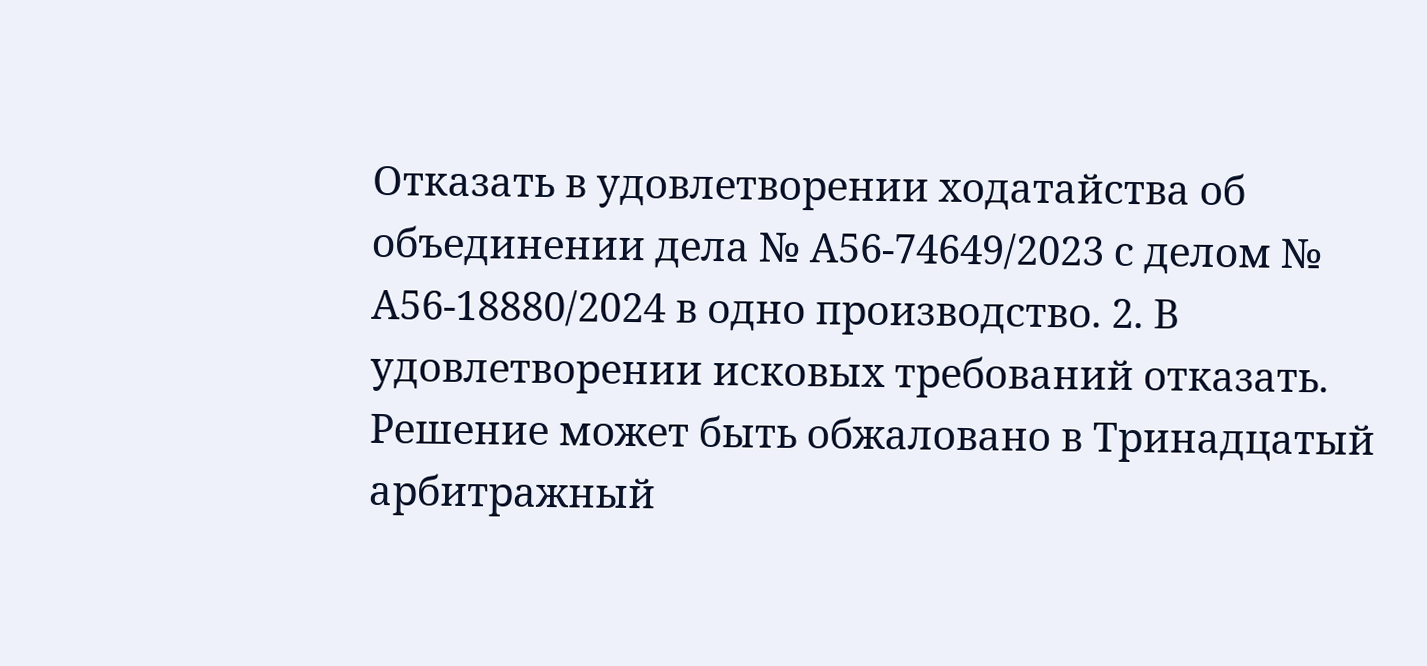Отказать в удовлетворении ходатайства об объединении дела № А56-74649/2023 с делом № А56-18880/2024 в одно производство. 2. В удовлетворении исковых требований отказать. Решение может быть обжаловано в Тринадцатый арбитражный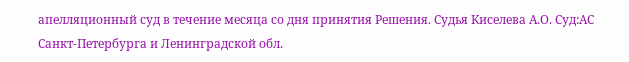апелляционный суд в течение месяца со дня принятия Решения. Судья Киселева А.О. Суд:АС Санкт-Петербурга и Ленинградской обл.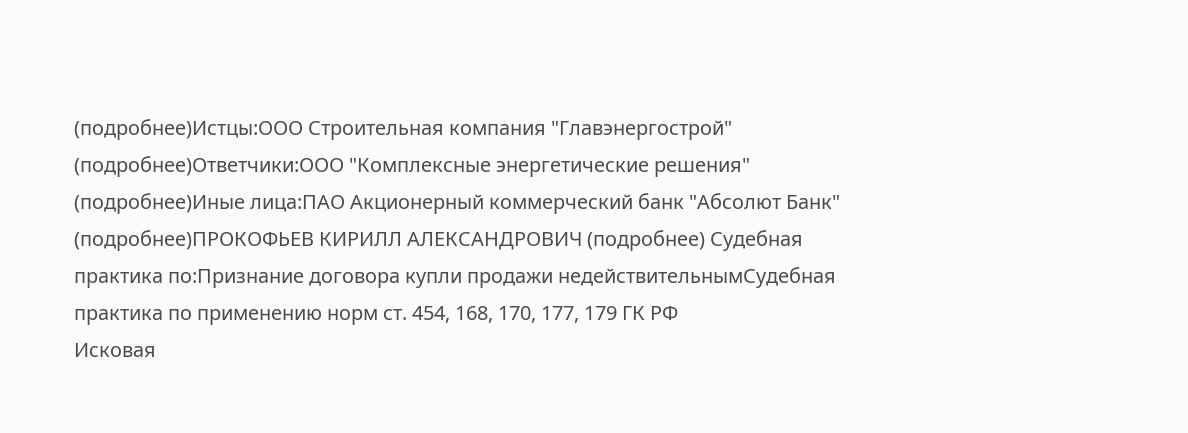(подробнее)Истцы:ООО Строительная компания "Главэнергострой" (подробнее)Ответчики:ООО "Комплексные энергетические решения" (подробнее)Иные лица:ПАО Акционерный коммерческий банк "Абсолют Банк" (подробнее)ПРОКОФЬЕВ КИРИЛЛ АЛЕКСАНДРОВИЧ (подробнее) Судебная практика по:Признание договора купли продажи недействительнымСудебная практика по применению норм ст. 454, 168, 170, 177, 179 ГК РФ
Исковая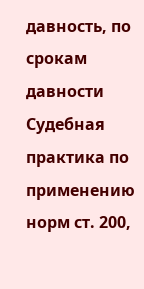давность, по срокам давности Судебная практика по применению норм ст. 200,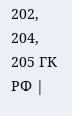202, 204, 205 ГК РФ |